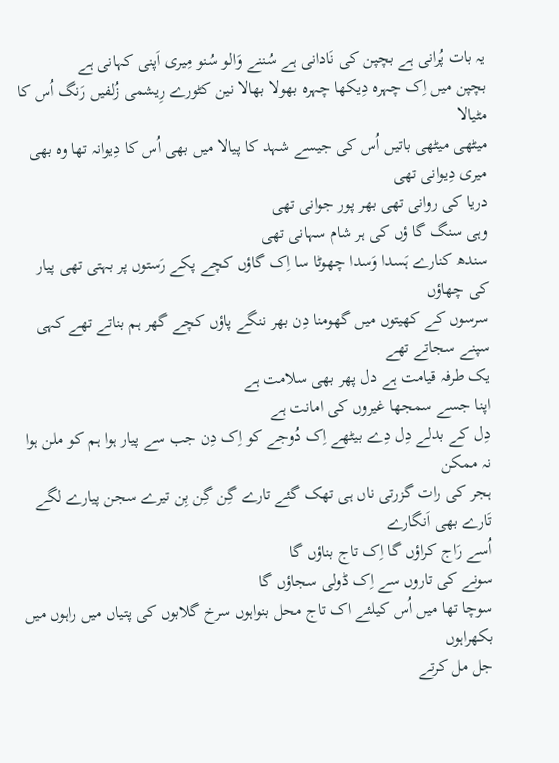یہ بات پُرانی ہے بچپن کی نَادانی ہے سُننے وَالو سُنو مِیری اَپنی کہانی ہے
بچپن میں اِک چہرہ دِیکھا چہرہ بھولا بھالا نین کٹورے رِیشمی زُلفیں رَنگ اُس کا مٹیالا
میٹھی میٹھی باتیں اُس کی جیسے شہد کا پیالا میں بھی اُس کا دِیوانہ تھا وہ بھی میری دِیوانی تھی
دریا کی روانی تھی بھر پور جوانی تھی
وہی سنگ گا ؤں کی ہر شام سہانی تھی
سندھ کنارے ہَسدا وَسدا چھوٹا سا اِک گاؤں کچے پکے رَستوں پر بہتی تھی پیار کی چھاؤں
سرسوں کے کھیتوں میں گھومنا دِن بھر ننگے پاؤں کچے گھر ہم بناتے تھے کہی سپنے سجاتے تھے
یک طرفہ قیامت ہے دل پھر بھی سلامت ہے
اپنا جسے سمجھا غیروں کی امانت ہے
دِل کے بدلے دِل دِے بیٹھے اِک دُوجے کو اِک دِن جب سے پیار ہوا ہم کو ملن ہوا نہ ممکن
ہجر کی رات گزرتی ناں ہی تھک گئے تارے گِن گِن بِن تیرے سجن پیارے لگے تَارے بھی اَنگارے
اُسے رَاج کراؤں گا اِک تاج بناؤں گا
سونے کی تاروں سے اِک ڈولی سجاؤں گا
سوچا تھا میں اُس کیلئے اک تاج محل بنواہوں سرخ گلابوں کی پتیاں میں راہوں میں بکھراہوں
جل مل کرتے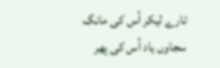تارے لیکر اُس کی مانگ سجاوں یاد اُس کی پھر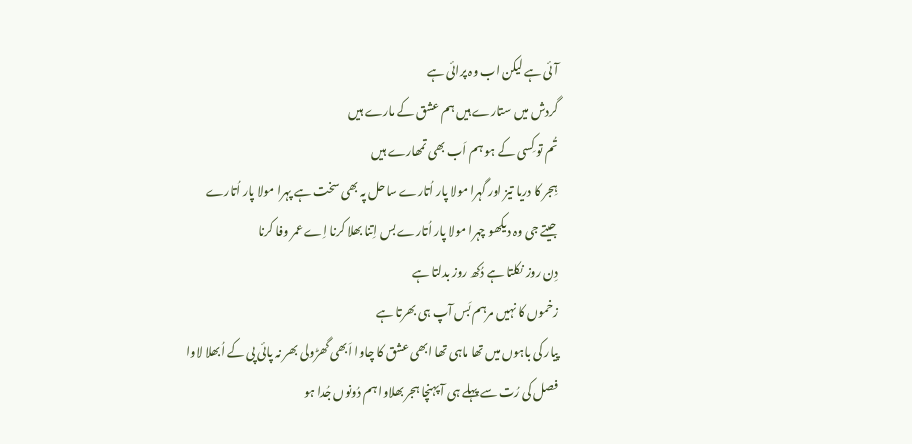آئی ہے لیکن اب وہ پرائی ہے
گردش میں ستارے ہیں ہم عشق کے مارے ہیں
تُم تو کِسی کے ہو ہم اَب بھی تمھارے ہیں
ہِجر کا دریا تیز اور گہرا مولا پار اُتارے ساحل پہ بھی سخت ہے پہرا مولا پار اُتارے
جیتے جی وہ دیکھو چہرا مولا پار اُتارے بس اِتنا بھلا کرنا اِے عمر وفا کرنا
دِن روز نکلتا ہے دُکھ روز بدلتا ہے
زخموں کا نہیں مرہم بَس آپ ہی بھرتا ہے
پیار کی باہوں میں تھا ماہی تھا ابھی عشق کا چاوا اَبھی گھڑولی بھر نہ پائی پی کے اُبھلا لاوا
فصل کی رُت سے پہلے ہی آ پہنچا ہجر بھلاوا ہم دُونوں جُدا ہو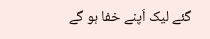گئے لیک اَپنے خفا ہو گے